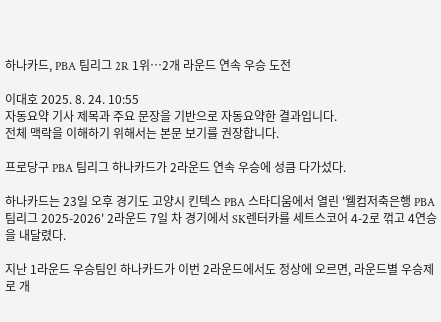하나카드, PBA 팀리그 2R 1위…2개 라운드 연속 우승 도전

이대호 2025. 8. 24. 10:55
자동요약 기사 제목과 주요 문장을 기반으로 자동요약한 결과입니다.
전체 맥락을 이해하기 위해서는 본문 보기를 권장합니다.

프로당구 PBA 팀리그 하나카드가 2라운드 연속 우승에 성큼 다가섰다.

하나카드는 23일 오후 경기도 고양시 킨텍스 PBA 스타디움에서 열린 '웰컴저축은행 PBA 팀리그 2025-2026' 2라운드 7일 차 경기에서 SK렌터카를 세트스코어 4-2로 꺾고 4연승을 내달렸다.

지난 1라운드 우승팀인 하나카드가 이번 2라운드에서도 정상에 오르면, 라운드별 우승제로 개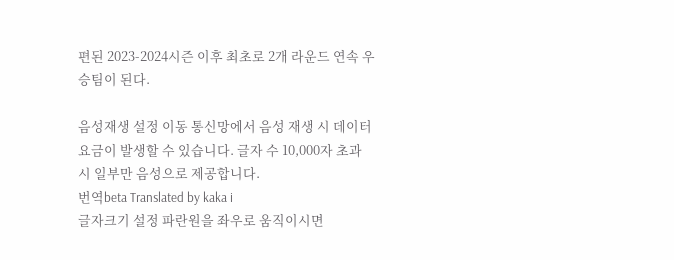편된 2023-2024시즌 이후 최초로 2개 라운드 연속 우승팀이 된다.

음성재생 설정 이동 통신망에서 음성 재생 시 데이터 요금이 발생할 수 있습니다. 글자 수 10,000자 초과 시 일부만 음성으로 제공합니다.
번역beta Translated by kaka i
글자크기 설정 파란원을 좌우로 움직이시면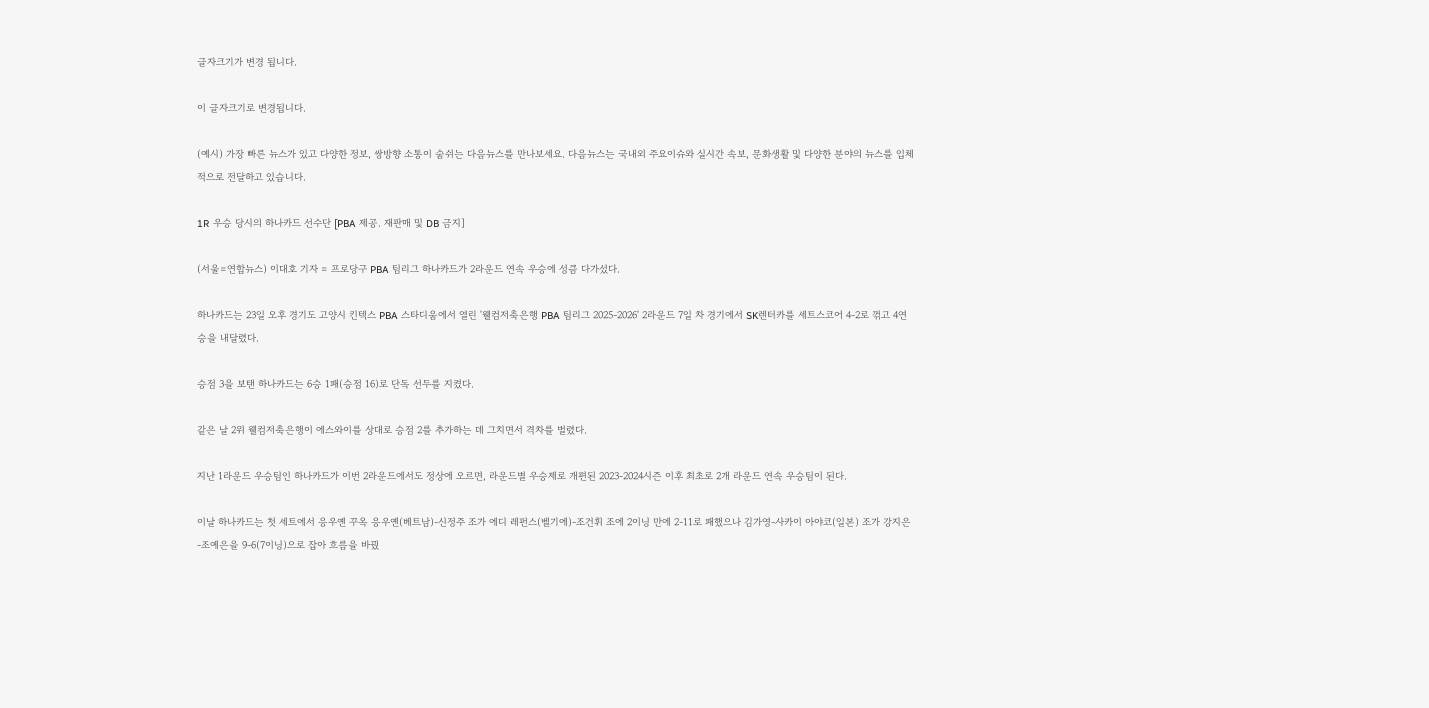글자크기가 변경 됩니다.

이 글자크기로 변경됩니다.

(예시) 가장 빠른 뉴스가 있고 다양한 정보, 쌍방향 소통이 숨쉬는 다음뉴스를 만나보세요. 다음뉴스는 국내외 주요이슈와 실시간 속보, 문화생활 및 다양한 분야의 뉴스를 입체적으로 전달하고 있습니다.

1R 우승 당시의 하나카드 선수단 [PBA 제공. 재판매 및 DB 금지]

(서울=연합뉴스) 이대호 기자 = 프로당구 PBA 팀리그 하나카드가 2라운드 연속 우승에 성큼 다가섰다.

하나카드는 23일 오후 경기도 고양시 킨텍스 PBA 스타디움에서 열린 '웰컴저축은행 PBA 팀리그 2025-2026' 2라운드 7일 차 경기에서 SK렌터카를 세트스코어 4-2로 꺾고 4연승을 내달렸다.

승점 3을 보탠 하나카드는 6승 1패(승점 16)로 단독 선두를 지켰다.

같은 날 2위 웰컴저축은행이 에스와이를 상대로 승점 2를 추가하는 데 그치면서 격차를 벌렸다.

지난 1라운드 우승팀인 하나카드가 이번 2라운드에서도 정상에 오르면, 라운드별 우승제로 개편된 2023-2024시즌 이후 최초로 2개 라운드 연속 우승팀이 된다.

이날 하나카드는 첫 세트에서 응우옌 꾸옥 응우옌(베트남)-신정주 조가 에디 레펀스(벨기에)-조건휘 조에 2이닝 만에 2-11로 패했으나 김가영-사카이 아야코(일본) 조가 강지은-조예은을 9-6(7이닝)으로 잡아 흐름을 바꿨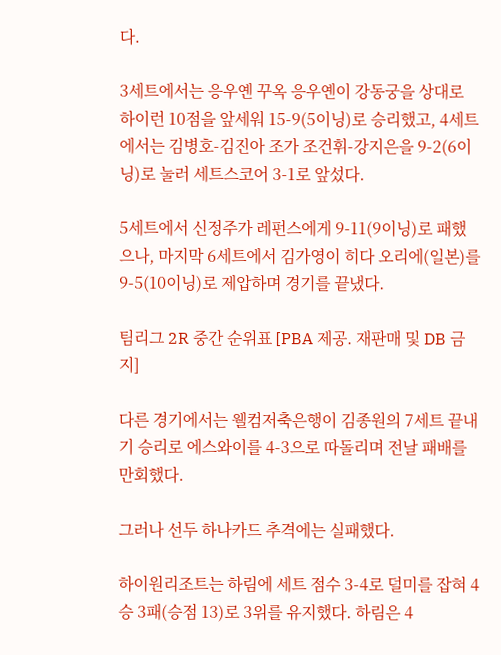다.

3세트에서는 응우옌 꾸옥 응우옌이 강동궁을 상대로 하이런 10점을 앞세워 15-9(5이닝)로 승리했고, 4세트에서는 김병호-김진아 조가 조건휘-강지은을 9-2(6이닝)로 눌러 세트스코어 3-1로 앞섰다.

5세트에서 신정주가 레펀스에게 9-11(9이닝)로 패했으나, 마지막 6세트에서 김가영이 히다 오리에(일본)를 9-5(10이닝)로 제압하며 경기를 끝냈다.

팀리그 2R 중간 순위표 [PBA 제공. 재판매 및 DB 금지]

다른 경기에서는 웰컴저축은행이 김종원의 7세트 끝내기 승리로 에스와이를 4-3으로 따돌리며 전날 패배를 만회했다.

그러나 선두 하나카드 추격에는 실패했다.

하이원리조트는 하림에 세트 점수 3-4로 덜미를 잡혀 4승 3패(승점 13)로 3위를 유지했다. 하림은 4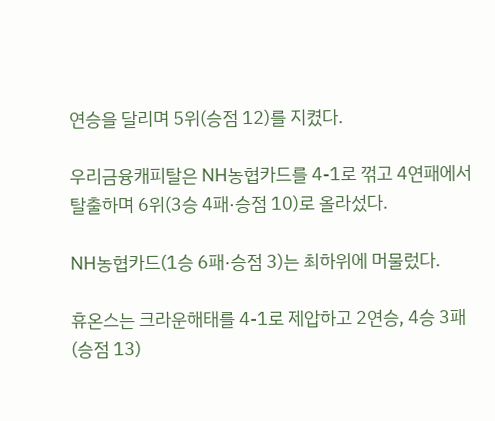연승을 달리며 5위(승점 12)를 지켰다.

우리금융캐피탈은 NH농협카드를 4-1로 꺾고 4연패에서 탈출하며 6위(3승 4패·승점 10)로 올라섰다.

NH농협카드(1승 6패·승점 3)는 최하위에 머물렀다.

휴온스는 크라운해태를 4-1로 제압하고 2연승, 4승 3패(승점 13)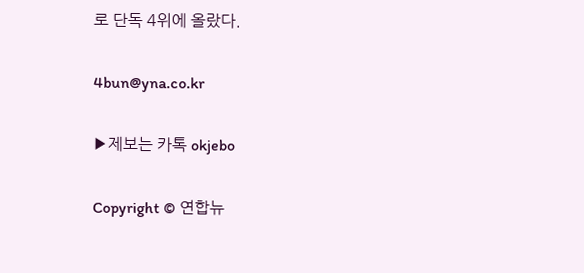로 단독 4위에 올랐다.

4bun@yna.co.kr

▶제보는 카톡 okjebo

Copyright © 연합뉴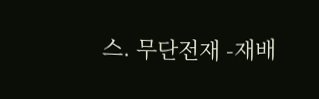스. 무단전재 -재배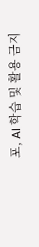포, AI 학습 및 활용 금지